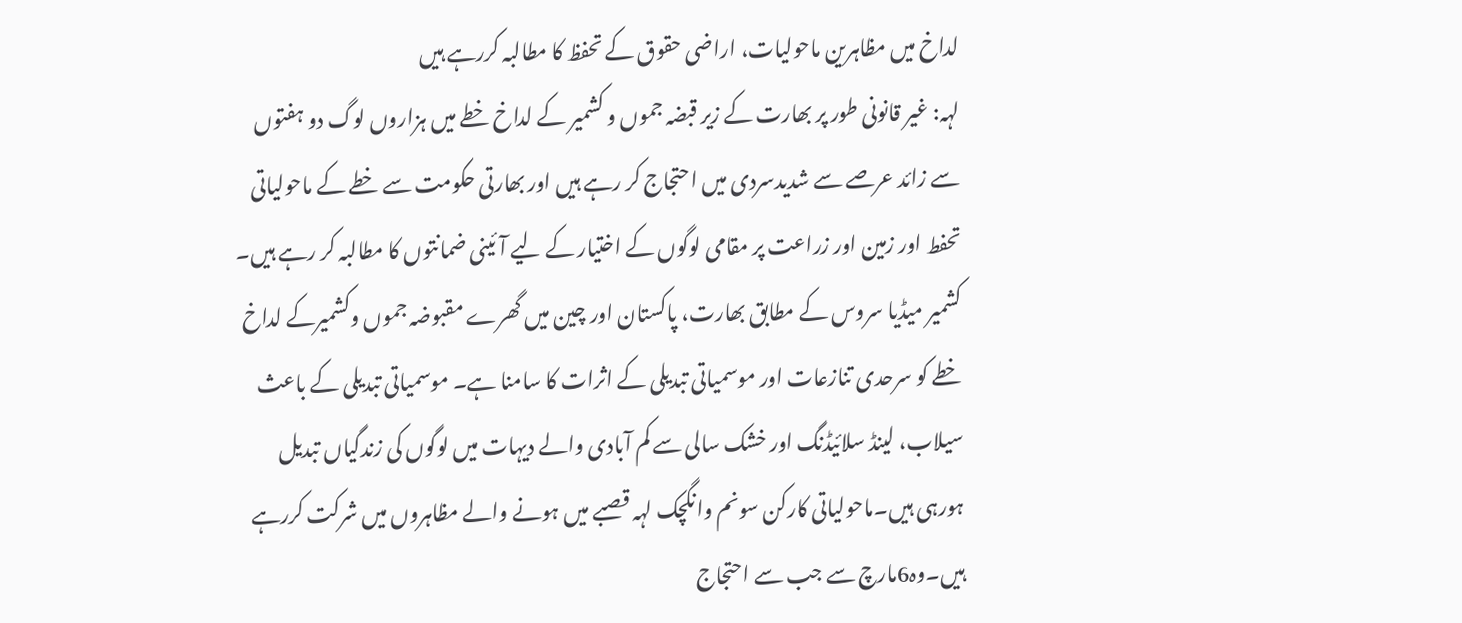لداخ میں مظاہرین ماحولیات، اراضی حقوق کے تحفظ کا مطالبہ کررہے ہیں
لہہ: غیر قانونی طور پر بھارت کے زیر قبضہ جموں و کشمیر کے لداخ خطے میں ہزاروں لوگ دو ہفتوں سے زائد عرصے سے شدیدسردی میں احتجاج کر رہے ہیں اور بھارتی حکومت سے خطے کے ماحولیاتی تحفط اور زمین اور زراعت پر مقامی لوگوں کے اختیار کے لیے آئینی ضمانتوں کا مطالبہ کر رہے ہیں۔
کشمیر میڈیا سروس کے مطابق بھارت، پاکستان اور چین میں گھرے مقبوضہ جموں وکشمیرکے لداخ خطے کو سرحدی تنازعات اور موسمیاتی تبدیلی کے اثرات کا سامنا ہے۔ موسمیاتی تبدیلی کے باعث سیلاب، لینڈ سلائیڈنگ اور خشک سالی سے کم آبادی والے دیہات میں لوگوں کی زندگیاں تبدیل ہورہی ہیں۔ماحولیاتی کارکن سونم وانگچک لہہ قصبے میں ہونے والے مظاہروں میں شرکت کررہے ہیں۔وہ6مارچ سے جب سے احتجاج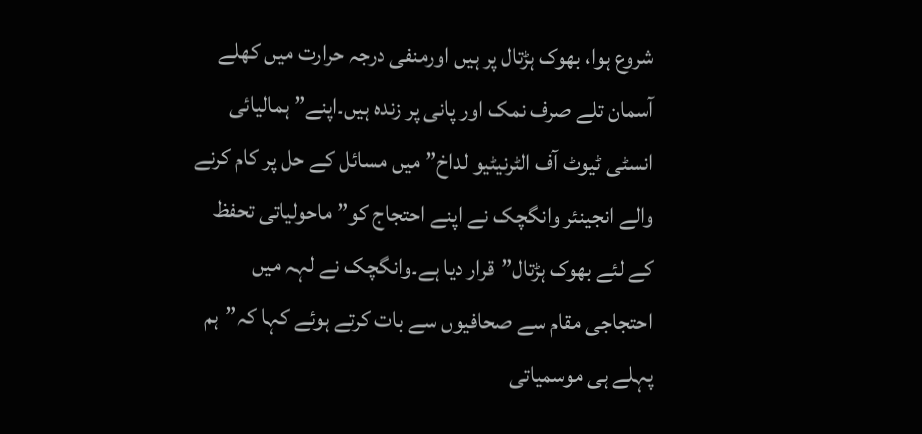شروع ہوا، بھوک ہڑتال پر ہیں اورمنفی درجہ حرارت میں کھلے آسمان تلے صرف نمک اور پانی پر زندہ ہیں۔اپنے” ہمالیائی انسٹی ٹیوٹ آف الٹرنیٹیو لداخ” میں مسائل کے حل پر کام کرنے والے انجینئر وانگچک نے اپنے احتجاج کو” ماحولیاتی تحفظ کے لئے بھوک ہڑتال”قرار دیا ہے۔وانگچک نے لہہ میں احتجاجی مقام سے صحافیوں سے بات کرتے ہوئے کہا کہ”ہم پہلے ہی موسمیاتی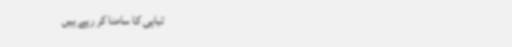تباہی کا سامنا کر رہے ہیں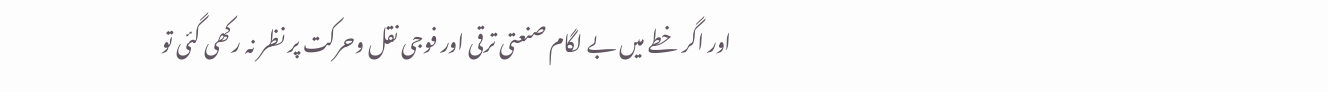اور اگر خطے میں بے لگام صنعتی ترقی اور فوجی نقل وحرکت پر نظر نہ رکھی گئی تو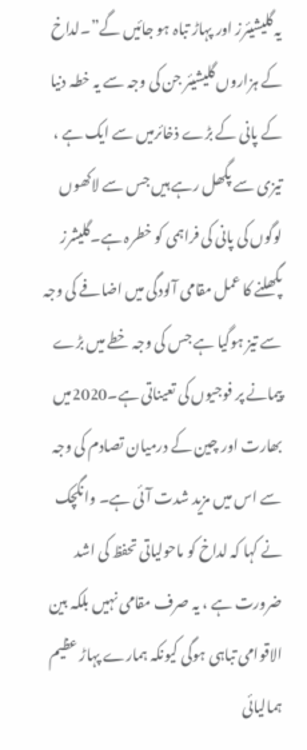یہ گلیشیئرز اور پہاڑ تباہ ہو جائیں گے”۔لداخ کے ہزاروں گلیشیئر جن کی وجہ سے یہ خطہ دنیا کے پانی کے بڑے ذخائرمیں سے ایک ہے ، تیزی سے پگھل رہے ہیں جس سے لاکھوں لوگوں کی پانی کی فراہمی کو خطرہ ہے۔گلیشرز پگھلنے کا عمل مقامی آلودگی میں اضافے کی وجہ سے تیز ہوگیا ہے جس کی وجہ خطے میں بڑے پیمانے پر فوجیوں کی تعیناتی ہے۔2020میں بھارت اور چین کے درمیان تصادم کی وجہ سے اس میں مزید شدت آئی ہے۔ وانگچک نے کہا کہ لداخ کو ماحولیاتی تحفظ کی اشد ضرورت ہے ، یہ صرف مقامی نہیں بلکہ بین الاقوامی تباہی ہوگی کیونکہ ہمارے پہاڑ عظیم ہمالیائی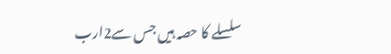سلسلے کا حصہ ہیں جس سے2ارب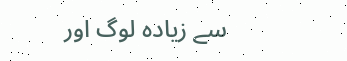سے زیادہ لوگ اور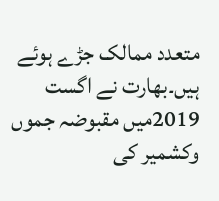متعدد ممالک جڑے ہوئے ہیں۔بھارت نے اگست 2019میں مقبوضہ جموں وکشمیر کی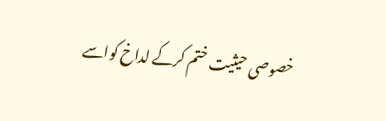خصوصی حیثیت ختم کرکے لداخ کواسے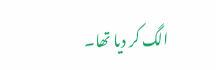الگ کر دیا تھا۔